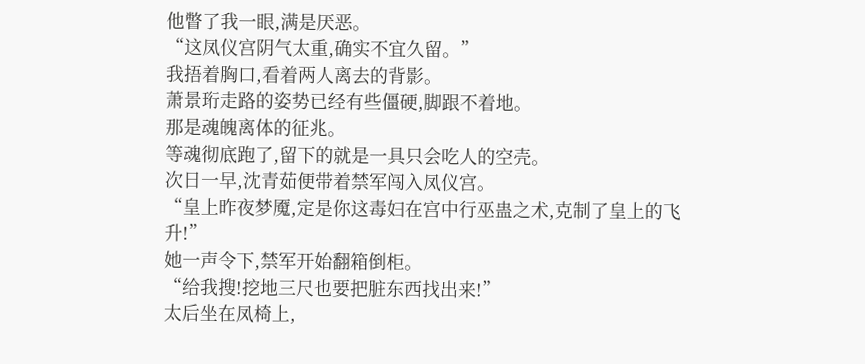他瞥了我一眼,满是厌恶。
“这凤仪宫阴气太重,确实不宜久留。”
我捂着胸口,看着两人离去的背影。
萧景珩走路的姿势已经有些僵硬,脚跟不着地。
那是魂魄离体的征兆。
等魂彻底跑了,留下的就是一具只会吃人的空壳。
次日一早,沈青茹便带着禁军闯入凤仪宫。
“皇上昨夜梦魇,定是你这毒妇在宫中行巫蛊之术,克制了皇上的飞升!”
她一声令下,禁军开始翻箱倒柜。
“给我搜!挖地三尺也要把脏东西找出来!”
太后坐在凤椅上,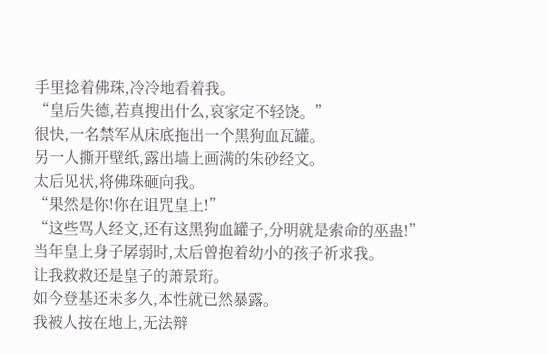手里捻着佛珠,冷冷地看着我。
“皇后失德,若真搜出什么,哀家定不轻饶。”
很快,一名禁军从床底拖出一个黑狗血瓦罐。
另一人撕开壁纸,露出墙上画满的朱砂经文。
太后见状,将佛珠砸向我。
“果然是你!你在诅咒皇上!”
“这些骂人经文,还有这黑狗血罐子,分明就是索命的巫蛊!”
当年皇上身子孱弱时,太后曾抱着幼小的孩子祈求我。
让我救救还是皇子的萧景珩。
如今登基还未多久,本性就已然暴露。
我被人按在地上,无法辩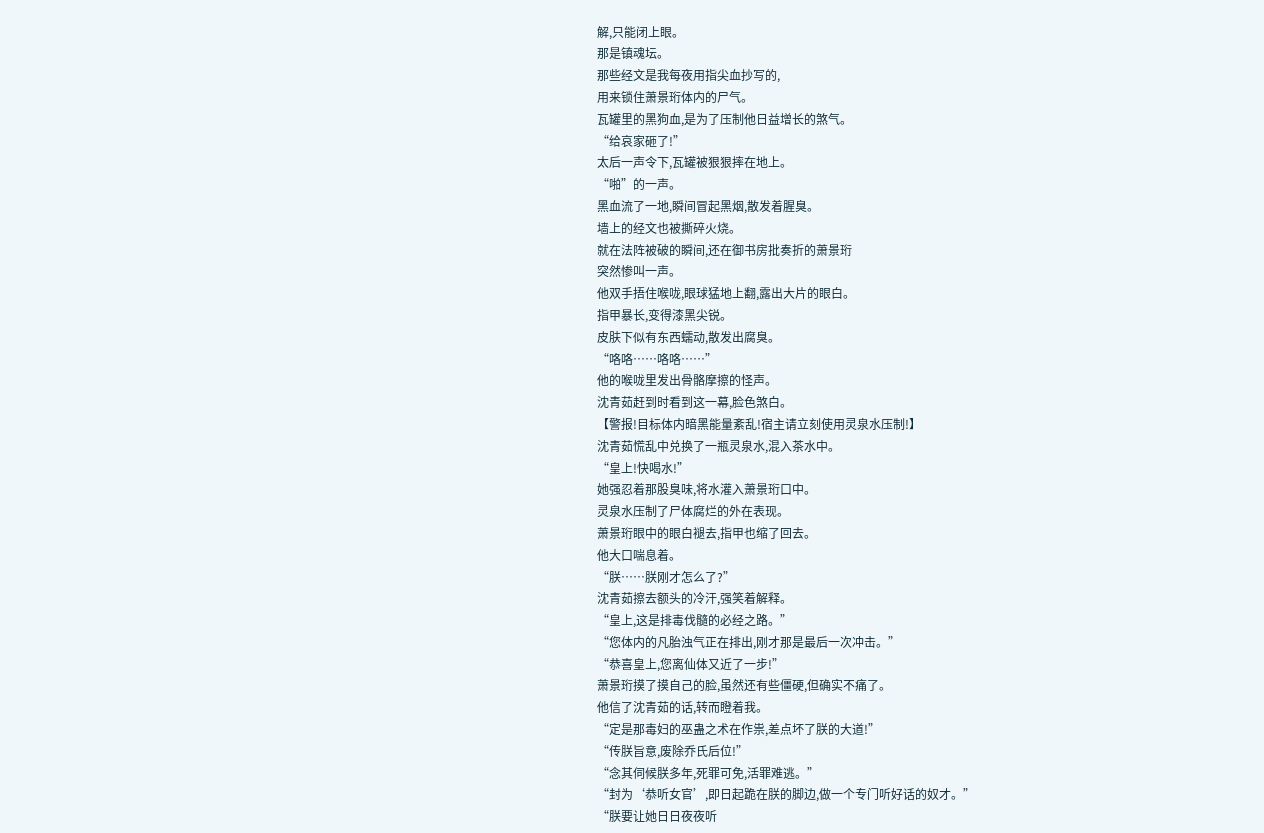解,只能闭上眼。
那是镇魂坛。
那些经文是我每夜用指尖血抄写的,
用来锁住萧景珩体内的尸气。
瓦罐里的黑狗血,是为了压制他日益增长的煞气。
“给哀家砸了!”
太后一声令下,瓦罐被狠狠摔在地上。
“啪”的一声。
黑血流了一地,瞬间冒起黑烟,散发着腥臭。
墙上的经文也被撕碎火烧。
就在法阵被破的瞬间,还在御书房批奏折的萧景珩
突然惨叫一声。
他双手捂住喉咙,眼球猛地上翻,露出大片的眼白。
指甲暴长,变得漆黑尖锐。
皮肤下似有东西蠕动,散发出腐臭。
“咯咯……咯咯……”
他的喉咙里发出骨骼摩擦的怪声。
沈青茹赶到时看到这一幕,脸色煞白。
【警报!目标体内暗黑能量紊乱!宿主请立刻使用灵泉水压制!】
沈青茹慌乱中兑换了一瓶灵泉水,混入茶水中。
“皇上!快喝水!”
她强忍着那股臭味,将水灌入萧景珩口中。
灵泉水压制了尸体腐烂的外在表现。
萧景珩眼中的眼白褪去,指甲也缩了回去。
他大口喘息着。
“朕……朕刚才怎么了?”
沈青茹擦去额头的冷汗,强笑着解释。
“皇上,这是排毒伐髓的必经之路。”
“您体内的凡胎浊气正在排出,刚才那是最后一次冲击。”
“恭喜皇上,您离仙体又近了一步!”
萧景珩摸了摸自己的脸,虽然还有些僵硬,但确实不痛了。
他信了沈青茹的话,转而瞪着我。
“定是那毒妇的巫蛊之术在作祟,差点坏了朕的大道!”
“传朕旨意,废除乔氏后位!”
“念其伺候朕多年,死罪可免,活罪难逃。”
“封为‘恭听女官’,即日起跪在朕的脚边,做一个专门听好话的奴才。”
“朕要让她日日夜夜听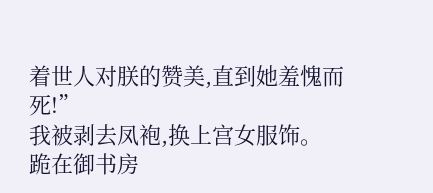着世人对朕的赞美,直到她羞愧而死!”
我被剥去凤袍,换上宫女服饰。
跪在御书房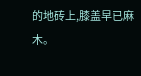的地砖上,膝盖早已麻木。